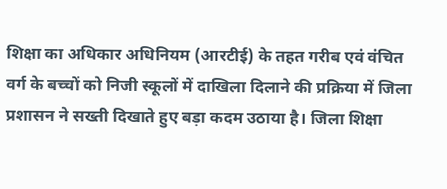शिक्षा का अधिकार अधिनियम (आरटीई) के तहत गरीब एवं वंचित वर्ग के बच्चों को निजी स्कूलों में दाखिला दिलाने की प्रक्रिया में जिला प्रशासन ने सख्ती दिखाते हुए बड़ा कदम उठाया है। जिला शिक्षा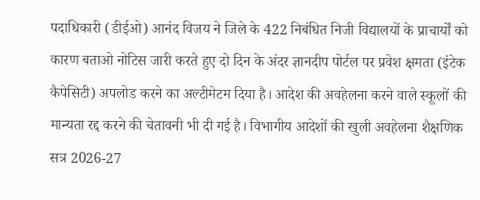पदाधिकारी (डीईओ) आनंद विजय ने जिले के 422 निबंधित निजी विद्यालयों के प्राचार्यों को कारण बताओ नोटिस जारी करते हुए दो दिन के अंदर ज्ञानदीप पोर्टल पर प्रवेश क्षमता (इंटेक कैपेसिटी) अपलोड करने का अल्टीमेटम दिया है। आदेश की अवहेलना करने वाले स्कूलों की मान्यता रद्द करने की चेतावनी भी दी गई है। विभागीय आदेशों की खुली अवहेलना शैक्षणिक सत्र 2026-27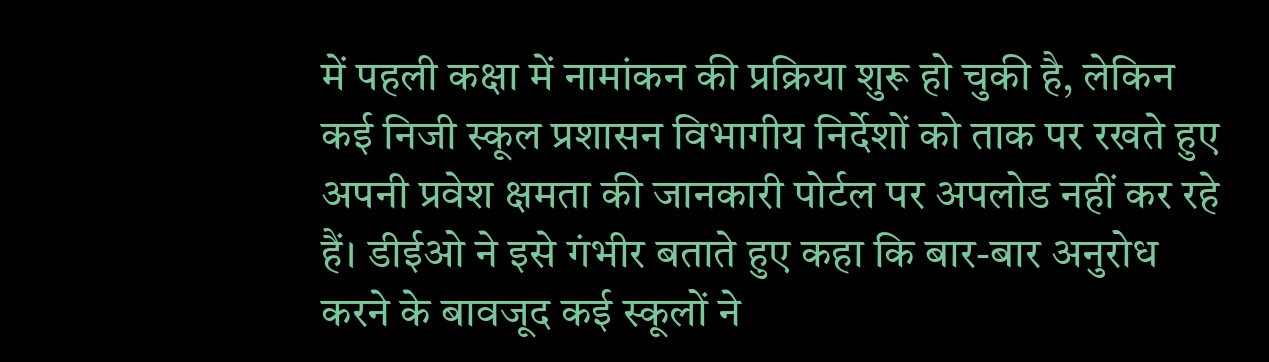में पहली कक्षा में नामांकन की प्रक्रिया शुरू हो चुकी है, लेकिन कई निजी स्कूल प्रशासन विभागीय निर्देशों को ताक पर रखते हुए अपनी प्रवेश क्षमता की जानकारी पोर्टल पर अपलोड नहीं कर रहे हैं। डीईओ ने इसे गंभीर बताते हुए कहा कि बार-बार अनुरोध करने के बावजूद कई स्कूलों ने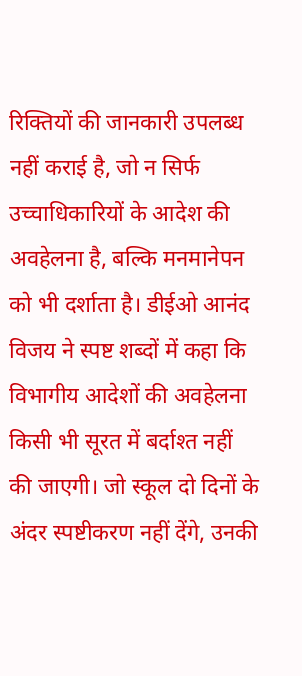रिक्तियों की जानकारी उपलब्ध नहीं कराई है, जो न सिर्फ उच्चाधिकारियों के आदेश की अवहेलना है, बल्कि मनमानेपन को भी दर्शाता है। डीईओ आनंद विजय ने स्पष्ट शब्दों में कहा कि विभागीय आदेशों की अवहेलना किसी भी सूरत में बर्दाश्त नहीं की जाएगी। जो स्कूल दो दिनों के अंदर स्पष्टीकरण नहीं देंगे, उनकी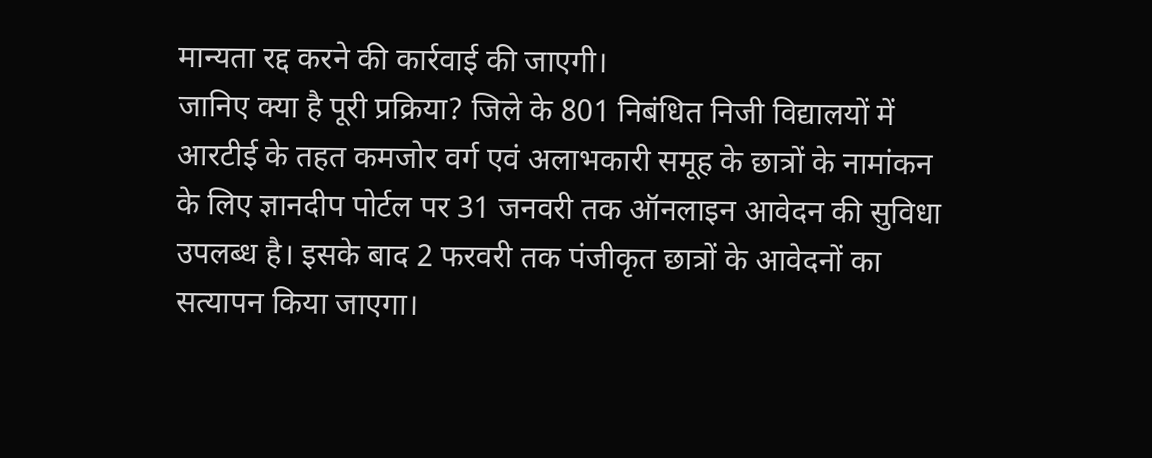मान्यता रद्द करने की कार्रवाई की जाएगी।
जानिए क्या है पूरी प्रक्रिया? जिले के 801 निबंधित निजी विद्यालयों में आरटीई के तहत कमजोर वर्ग एवं अलाभकारी समूह के छात्रों के नामांकन के लिए ज्ञानदीप पोर्टल पर 31 जनवरी तक ऑनलाइन आवेदन की सुविधा उपलब्ध है। इसके बाद 2 फरवरी तक पंजीकृत छात्रों के आवेदनों का सत्यापन किया जाएगा।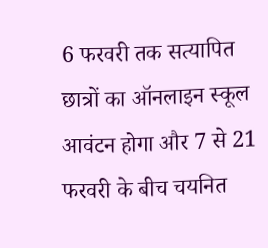6 फरवरी तक सत्यापित छात्रों का ऑनलाइन स्कूल आवंटन होगा और 7 से 21 फरवरी के बीच चयनित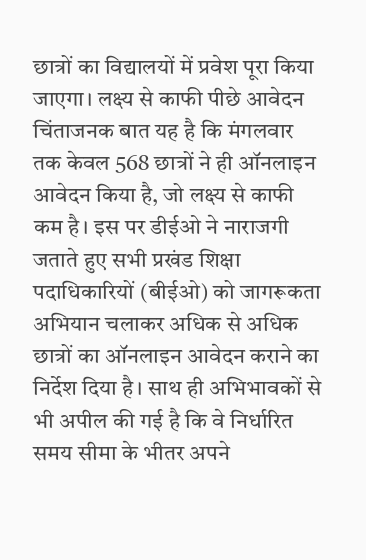छात्रों का विद्यालयों में प्रवेश पूरा किया जाएगा। लक्ष्य से काफी पीछे आवेदन चिंताजनक बात यह है कि मंगलवार तक केवल 568 छात्रों ने ही ऑनलाइन आवेदन किया है, जो लक्ष्य से काफी कम है। इस पर डीईओ ने नाराजगी जताते हुए सभी प्रखंड शिक्षा पदाधिकारियों (बीईओ) को जागरूकता अभियान चलाकर अधिक से अधिक छात्रों का ऑनलाइन आवेदन कराने का निर्देश दिया है। साथ ही अभिभावकों से भी अपील की गई है कि वे निर्धारित समय सीमा के भीतर अपने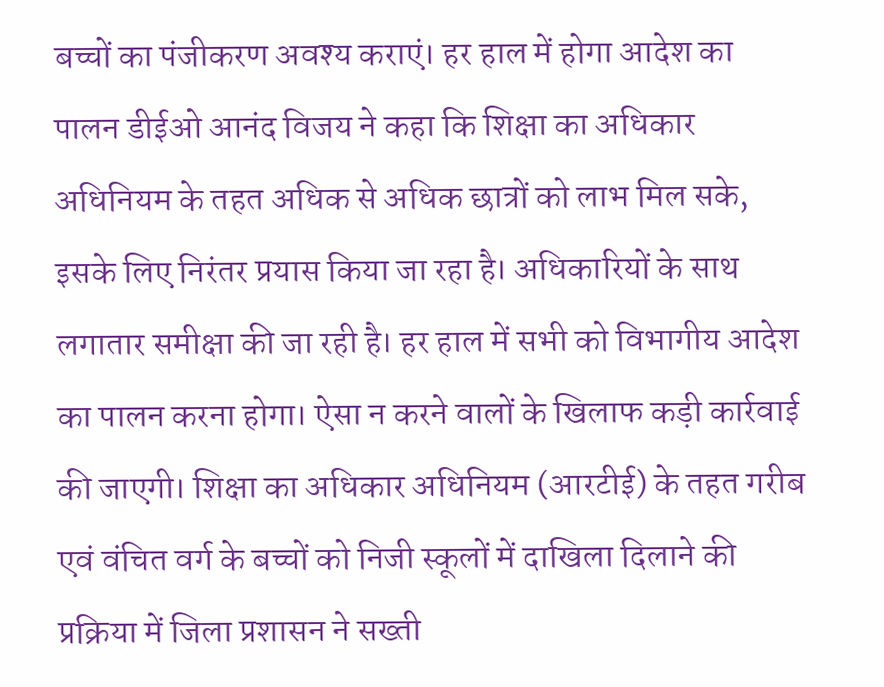बच्चों का पंजीकरण अवश्य कराएं। हर हाल में होगा आदेश का पालन डीईओ आनंद विजय ने कहा कि शिक्षा का अधिकार अधिनियम के तहत अधिक से अधिक छात्रों को लाभ मिल सके, इसके लिए निरंतर प्रयास किया जा रहा है। अधिकारियों के साथ लगातार समीक्षा की जा रही है। हर हाल में सभी को विभागीय आदेश का पालन करना होगा। ऐसा न करने वालों के खिलाफ कड़ी कार्रवाई की जाएगी। शिक्षा का अधिकार अधिनियम (आरटीई) के तहत गरीब एवं वंचित वर्ग के बच्चों को निजी स्कूलों में दाखिला दिलाने की प्रक्रिया में जिला प्रशासन ने सख्ती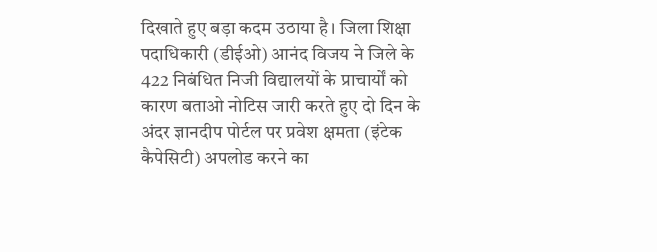दिखाते हुए बड़ा कदम उठाया है। जिला शिक्षा पदाधिकारी (डीईओ) आनंद विजय ने जिले के 422 निबंधित निजी विद्यालयों के प्राचार्यों को कारण बताओ नोटिस जारी करते हुए दो दिन के अंदर ज्ञानदीप पोर्टल पर प्रवेश क्षमता (इंटेक कैपेसिटी) अपलोड करने का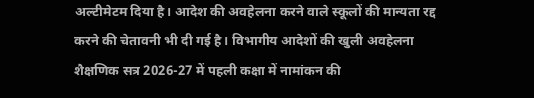अल्टीमेटम दिया है। आदेश की अवहेलना करने वाले स्कूलों की मान्यता रद्द करने की चेतावनी भी दी गई है। विभागीय आदेशों की खुली अवहेलना शैक्षणिक सत्र 2026-27 में पहली कक्षा में नामांकन की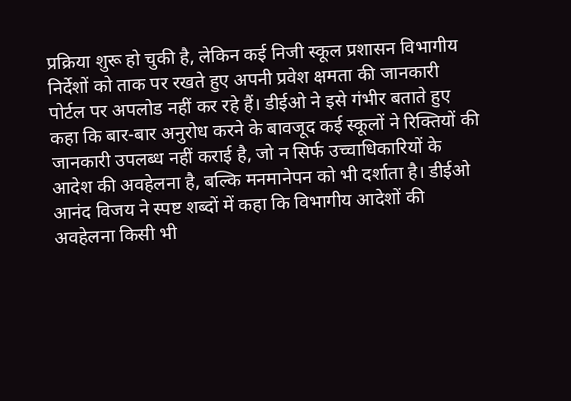प्रक्रिया शुरू हो चुकी है, लेकिन कई निजी स्कूल प्रशासन विभागीय निर्देशों को ताक पर रखते हुए अपनी प्रवेश क्षमता की जानकारी पोर्टल पर अपलोड नहीं कर रहे हैं। डीईओ ने इसे गंभीर बताते हुए कहा कि बार-बार अनुरोध करने के बावजूद कई स्कूलों ने रिक्तियों की जानकारी उपलब्ध नहीं कराई है, जो न सिर्फ उच्चाधिकारियों के आदेश की अवहेलना है, बल्कि मनमानेपन को भी दर्शाता है। डीईओ आनंद विजय ने स्पष्ट शब्दों में कहा कि विभागीय आदेशों की अवहेलना किसी भी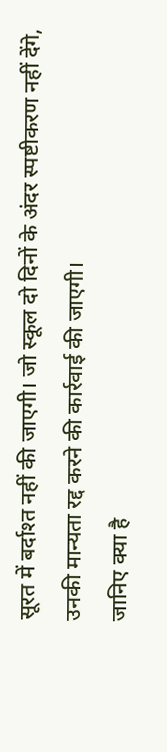सूरत में बर्दाश्त नहीं की जाएगी। जो स्कूल दो दिनों के अंदर स्पष्टीकरण नहीं देंगे, उनकी मान्यता रद्द करने की कार्रवाई की जाएगी।
जानिए क्या है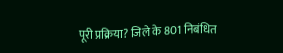पूरी प्रक्रिया? जिले के 801 निबंधित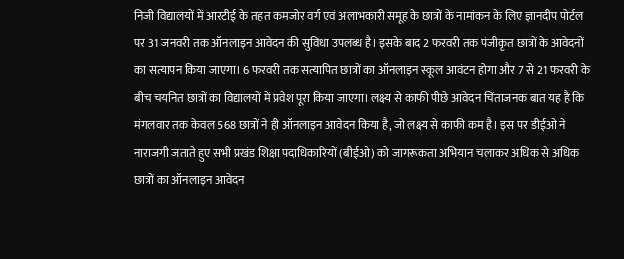निजी विद्यालयों में आरटीई के तहत कमजोर वर्ग एवं अलाभकारी समूह के छात्रों के नामांकन के लिए ज्ञानदीप पोर्टल पर 31 जनवरी तक ऑनलाइन आवेदन की सुविधा उपलब्ध है। इसके बाद 2 फरवरी तक पंजीकृत छात्रों के आवेदनों का सत्यापन किया जाएगा। 6 फरवरी तक सत्यापित छात्रों का ऑनलाइन स्कूल आवंटन होगा और 7 से 21 फरवरी के बीच चयनित छात्रों का विद्यालयों में प्रवेश पूरा किया जाएगा। लक्ष्य से काफी पीछे आवेदन चिंताजनक बात यह है कि मंगलवार तक केवल 568 छात्रों ने ही ऑनलाइन आवेदन किया है, जो लक्ष्य से काफी कम है। इस पर डीईओ ने नाराजगी जताते हुए सभी प्रखंड शिक्षा पदाधिकारियों (बीईओ) को जागरूकता अभियान चलाकर अधिक से अधिक छात्रों का ऑनलाइन आवेदन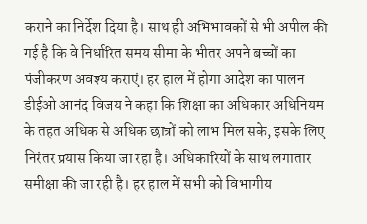कराने का निर्देश दिया है। साथ ही अभिभावकों से भी अपील की गई है कि वे निर्धारित समय सीमा के भीतर अपने बच्चों का पंजीकरण अवश्य कराएं। हर हाल में होगा आदेश का पालन डीईओ आनंद विजय ने कहा कि शिक्षा का अधिकार अधिनियम के तहत अधिक से अधिक छात्रों को लाभ मिल सके, इसके लिए निरंतर प्रयास किया जा रहा है। अधिकारियों के साथ लगातार समीक्षा की जा रही है। हर हाल में सभी को विभागीय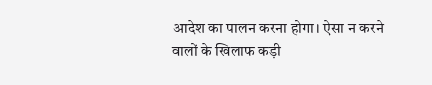आदेश का पालन करना होगा। ऐसा न करने वालों के खिलाफ कड़ी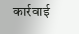कार्रवाई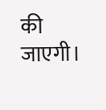की जाएगी।